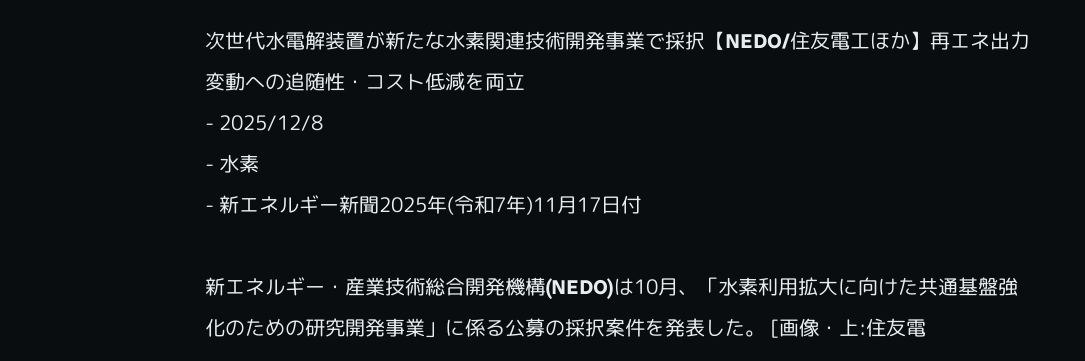次世代水電解装置が新たな水素関連技術開発事業で採択【NEDO/住友電工ほか】再エネ出力変動への追随性・コスト低減を両立
- 2025/12/8
- 水素
- 新エネルギー新聞2025年(令和7年)11月17日付

新エネルギー・産業技術総合開発機構(NEDO)は10月、「水素利用拡大に向けた共通基盤強化のための研究開発事業」に係る公募の採択案件を発表した。 [画像・上:住友電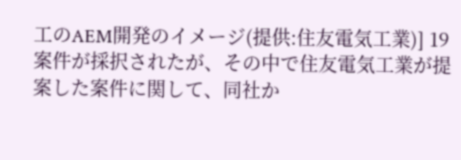工のAEM開発のイメージ(提供:住友電気工業)] 19案件が採択されたが、その中で住友電気工業が提案した案件に関して、同社か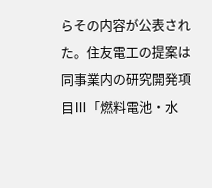らその内容が公表された。住友電工の提案は同事業内の研究開発項目Ⅲ「燃料電池・水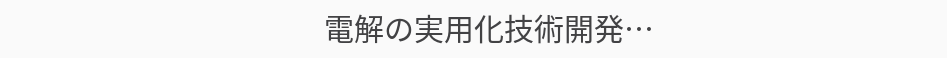電解の実用化技術開発…